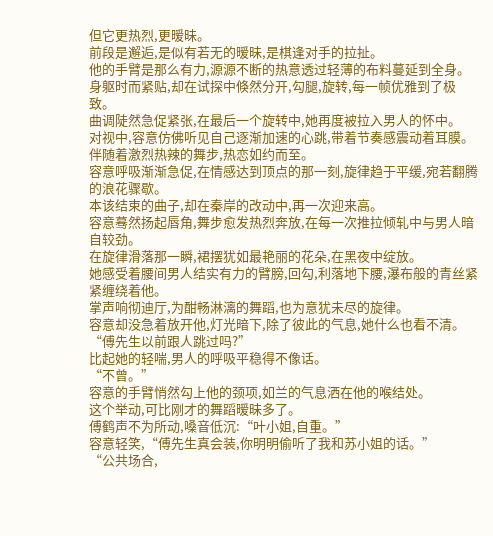但它更热烈,更暧昧。
前段是邂逅,是似有若无的暧昧,是棋逢对手的拉扯。
他的手臂是那么有力,源源不断的热意透过轻薄的布料蔓延到全身。
身躯时而紧贴,却在试探中倏然分开,勾腿,旋转,每一帧优雅到了极致。
曲调陡然急促紧张,在最后一个旋转中,她再度被拉入男人的怀中。
对视中,容意仿佛听见自己逐渐加速的心跳,带着节奏感震动着耳膜。
伴随着激烈热辣的舞步,热恋如约而至。
容意呼吸渐渐急促,在情感达到顶点的那一刻,旋律趋于平缓,宛若翻腾的浪花骤歇。
本该结束的曲子,却在秦岸的改动中,再一次迎来高。
容意蓦然扬起唇角,舞步愈发热烈奔放,在每一次推拉倾轧中与男人暗自较劲。
在旋律滑落那一瞬,裙摆犹如最艳丽的花朵,在黑夜中绽放。
她感受着腰间男人结实有力的臂膀,回勾,利落地下腰,瀑布般的青丝紧紧缠绕着他。
掌声响彻迪厅,为酣畅淋漓的舞蹈,也为意犹未尽的旋律。
容意却没急着放开他,灯光暗下,除了彼此的气息,她什么也看不清。
“傅先生以前跟人跳过吗?”
比起她的轻喘,男人的呼吸平稳得不像话。
“不曾。”
容意的手臂悄然勾上他的颈项,如兰的气息洒在他的喉结处。
这个举动,可比刚才的舞蹈暧昧多了。
傅鹤声不为所动,嗓音低沉:“叶小姐,自重。”
容意轻笑,“傅先生真会装,你明明偷听了我和苏小姐的话。”
“公共场合,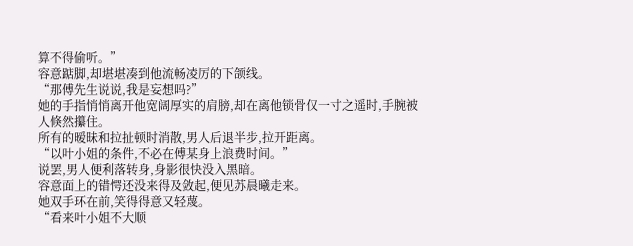算不得偷听。”
容意踮脚,却堪堪凑到他流畅凌厉的下颌线。
“那傅先生说说,我是妄想吗?”
她的手指悄悄离开他宽阔厚实的肩膀,却在离他锁骨仅一寸之遥时,手腕被人倏然攥住。
所有的暧昧和拉扯顿时消散,男人后退半步,拉开距离。
“以叶小姐的条件,不必在傅某身上浪费时间。”
说罢,男人便利落转身,身影很快没入黑暗。
容意面上的错愕还没来得及敛起,便见苏晨曦走来。
她双手环在前,笑得得意又轻蔑。
“看来叶小姐不大顺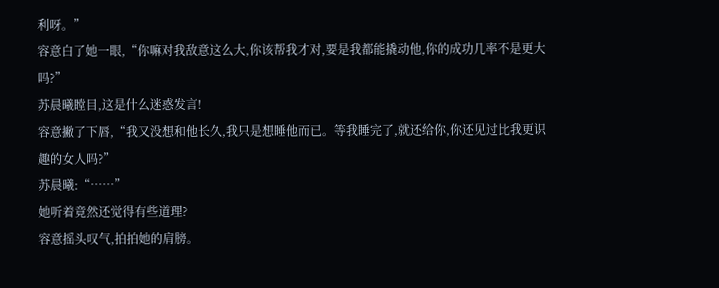利呀。”
容意白了她一眼,“你嘛对我敌意这么大,你该帮我才对,要是我都能撬动他,你的成功几率不是更大吗?”
苏晨曦瞠目,这是什么迷惑发言!
容意撇了下唇,“我又没想和他长久,我只是想睡他而已。等我睡完了,就还给你,你还见过比我更识趣的女人吗?”
苏晨曦:“……”
她听着竟然还觉得有些道理?
容意摇头叹气,拍拍她的肩膀。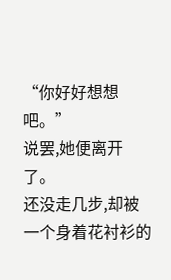“你好好想想吧。”
说罢,她便离开了。
还没走几步,却被一个身着花衬衫的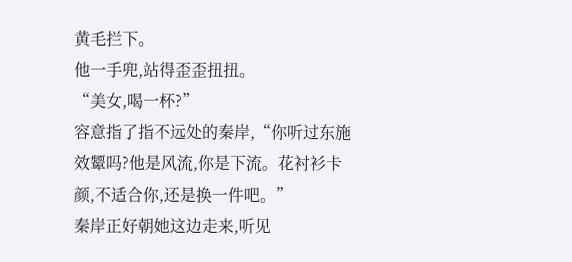黄毛拦下。
他一手兜,站得歪歪扭扭。
“美女,喝一杯?”
容意指了指不远处的秦岸,“你听过东施效颦吗?他是风流,你是下流。花衬衫卡颜,不适合你,还是换一件吧。”
秦岸正好朝她这边走来,听见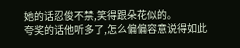她的话忍俊不禁,笑得跟朵花似的。
夸奖的话他听多了,怎么偏偏容意说得如此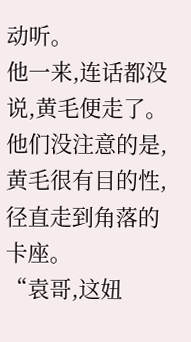动听。
他一来,连话都没说,黄毛便走了。
他们没注意的是,黄毛很有目的性,径直走到角落的卡座。
“袁哥,这妞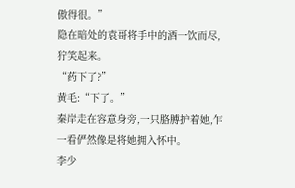傲得很。”
隐在暗处的袁哥将手中的酒一饮而尽,狞笑起来。
“药下了?”
黄毛:“下了。”
秦岸走在容意身旁,一只胳膊护着她,乍一看俨然像是将她拥入怀中。
李少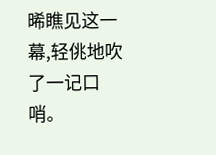晞瞧见这一幕,轻佻地吹了一记口哨。